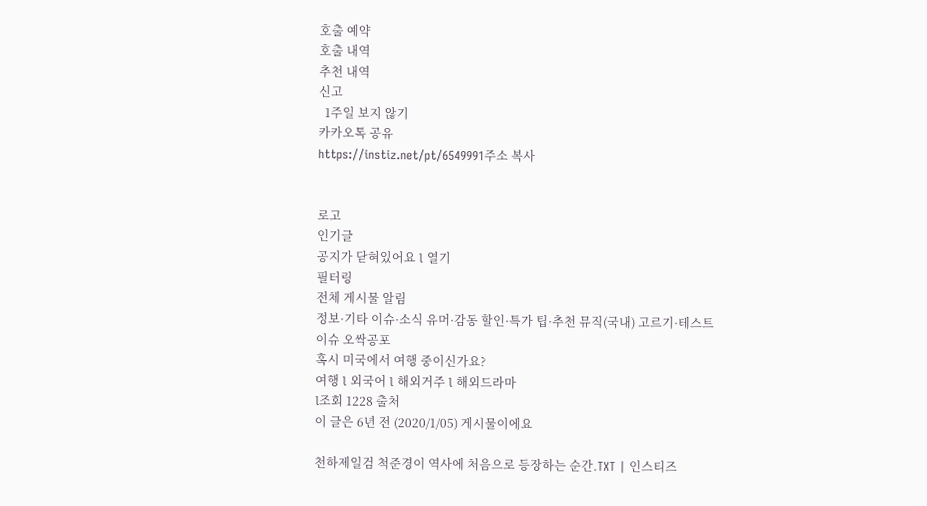호출 예약
호출 내역
추천 내역
신고
  1주일 보지 않기
카카오톡 공유
https://instiz.net/pt/6549991주소 복사


로고
인기글
공지가 닫혀있어요 l 열기
필터링
전체 게시물 알림
정보·기타 이슈·소식 유머·감동 할인·특가 팁·추천 뮤직(국내) 고르기·테스트
이슈 오싹공포
혹시 미국에서 여행 중이신가요?
여행 l 외국어 l 해외거주 l 해외드라마
l조회 1228 출처
이 글은 6년 전 (2020/1/05) 게시물이에요

천하제일검 척준경이 역사에 처음으로 등장하는 순간.TXT | 인스티즈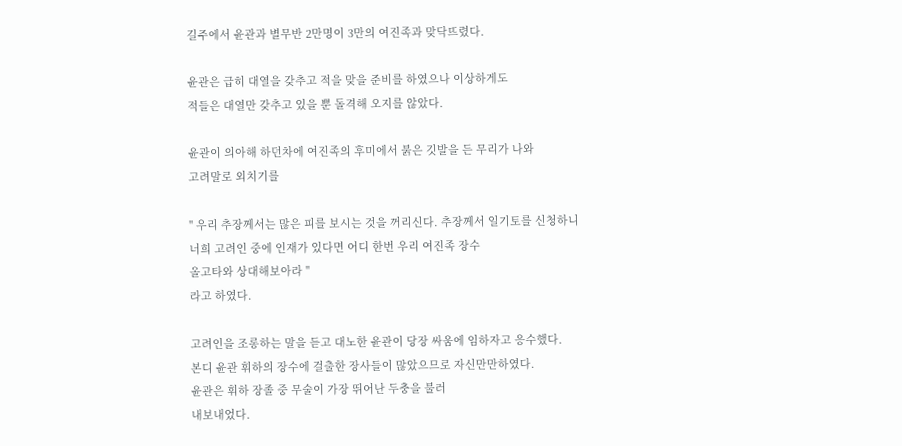길주에서 윤관과 별무반 2만명이 3만의 여진족과 맞닥뜨렸다.

윤관은 급히 대열을 갖추고 적을 맞을 준비를 하였으나 이상하게도
적들은 대열만 갖추고 있을 뿐 돌격해 오지를 않았다.

윤관이 의아해 하던차에 여진족의 후미에서 붉은 깃발을 든 무리가 나와
고려말로 외치기를

" 우리 추장께서는 많은 피를 보시는 것을 꺼리신다. 추장께서 일기토를 신청하니
너희 고려인 중에 인재가 있다면 어디 한번 우리 여진족 장수
올고타와 상대해보아라 "
라고 하였다.

고려인을 조롱하는 말을 듣고 대노한 윤관이 당장 싸움에 임하자고 응수했다.
본디 윤관 휘하의 장수에 걸출한 장사들이 많았으므로 자신만만하였다.
윤관은 휘하 장졸 중 무술이 가장 뛰어난 두충을 불러
내보내었다.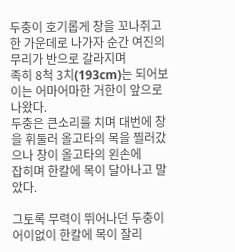두충이 호기롭게 창을 꼬나쥐고 한 가운데로 나가자 순간 여진의 무리가 반으로 갈라지며
족히 8척 3치(193cm)는 되어보이는 어마어마한 거한이 앞으로 나왔다.
두충은 큰소리를 치며 대번에 창을 휘둘러 올고타의 목을 찔러갔으나 창이 올고타의 왼손에
잡히며 한칼에 목이 달아나고 말았다.

그토록 무력이 뛰어나던 두충이 어이없이 한칼에 목이 잘리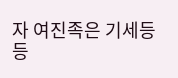자 여진족은 기세등등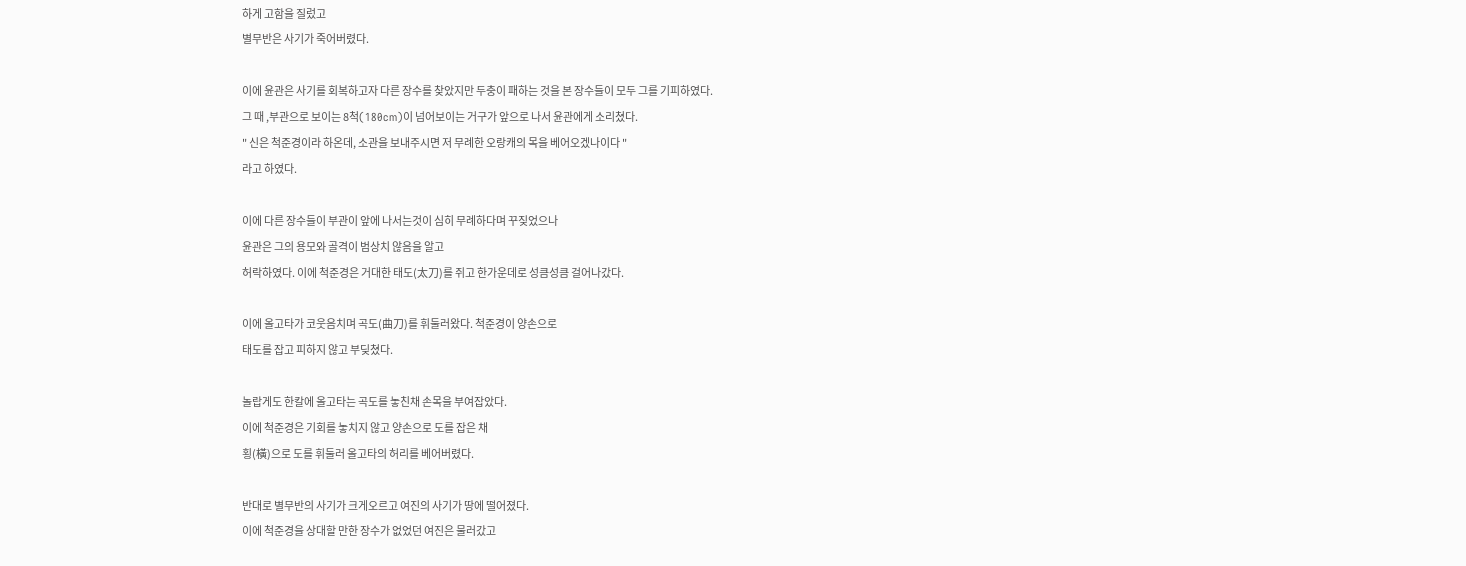하게 고함을 질렀고
별무반은 사기가 죽어버렸다.

이에 윤관은 사기를 회복하고자 다른 장수를 찾았지만 두충이 패하는 것을 본 장수들이 모두 그를 기피하였다.
그 때 ,부관으로 보이는 8척(180cm)이 넘어보이는 거구가 앞으로 나서 윤관에게 소리쳤다.
" 신은 척준경이라 하온데, 소관을 보내주시면 저 무례한 오랑캐의 목을 베어오겠나이다 "
라고 하였다.

이에 다른 장수들이 부관이 앞에 나서는것이 심히 무례하다며 꾸짖었으나
윤관은 그의 용모와 골격이 범상치 않음을 알고
허락하였다. 이에 척준경은 거대한 태도(太刀)를 쥐고 한가운데로 성큼성큼 걸어나갔다.

이에 올고타가 코웃음치며 곡도(曲刀)를 휘둘러왔다. 척준경이 양손으로
태도를 잡고 피하지 않고 부딪쳤다.

놀랍게도 한칼에 올고타는 곡도를 놓친채 손목을 부여잡았다.
이에 척준경은 기회를 놓치지 않고 양손으로 도를 잡은 채
횡(橫)으로 도를 휘둘러 올고타의 허리를 베어버렸다.

반대로 별무반의 사기가 크게오르고 여진의 사기가 땅에 떨어졌다.
이에 척준경을 상대할 만한 장수가 없었던 여진은 물러갔고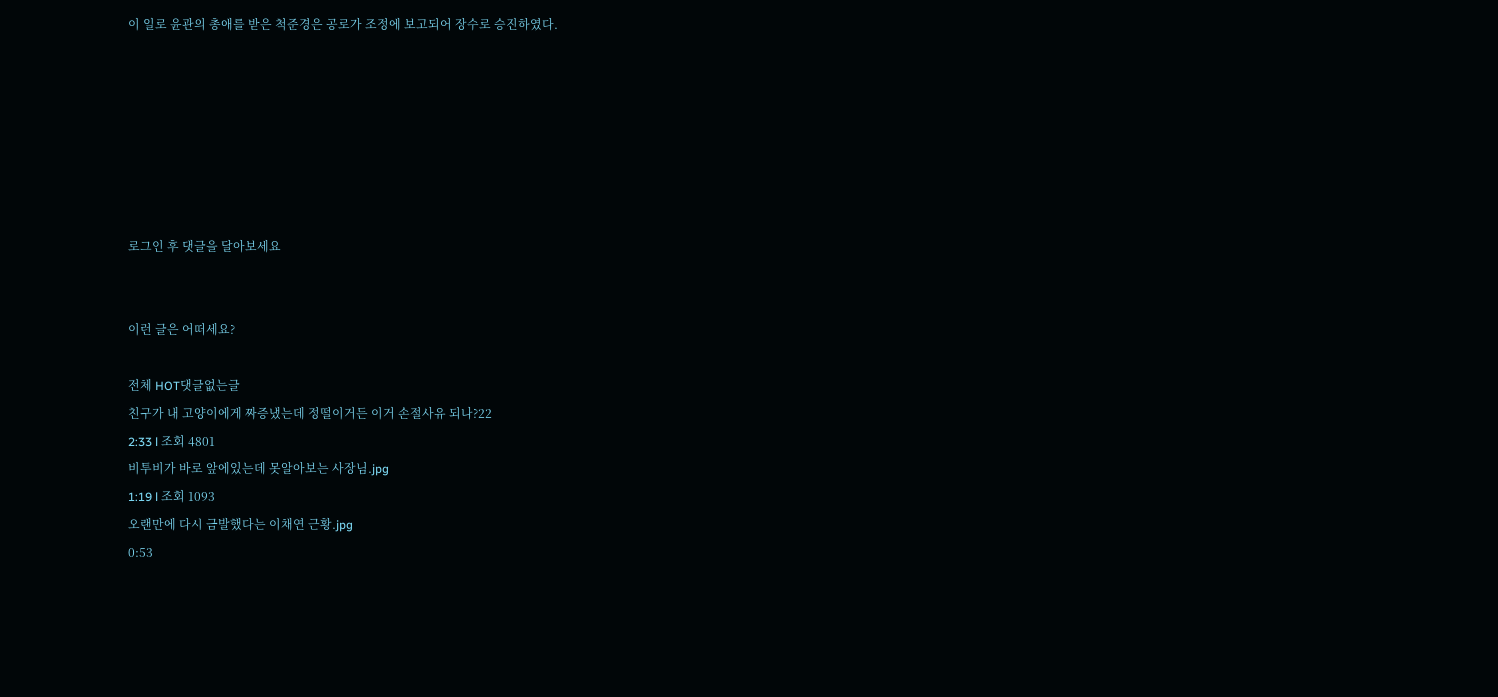이 일로 윤관의 총애를 받은 척준경은 공로가 조정에 보고되어 장수로 승진하였다.







로그인 후 댓글을 달아보세요


이런 글은 어떠세요?

전체 HOT댓글없는글
친구가 내 고양이에게 짜증냈는데 정떨이거든 이거 손절사유 되나?22
2:33 l 조회 4801
비투비가 바로 앞에있는데 못알아보는 사장님.jpg
1:19 l 조회 1093
오랜만에 다시 금발했다는 이채연 근황.jpg
0:53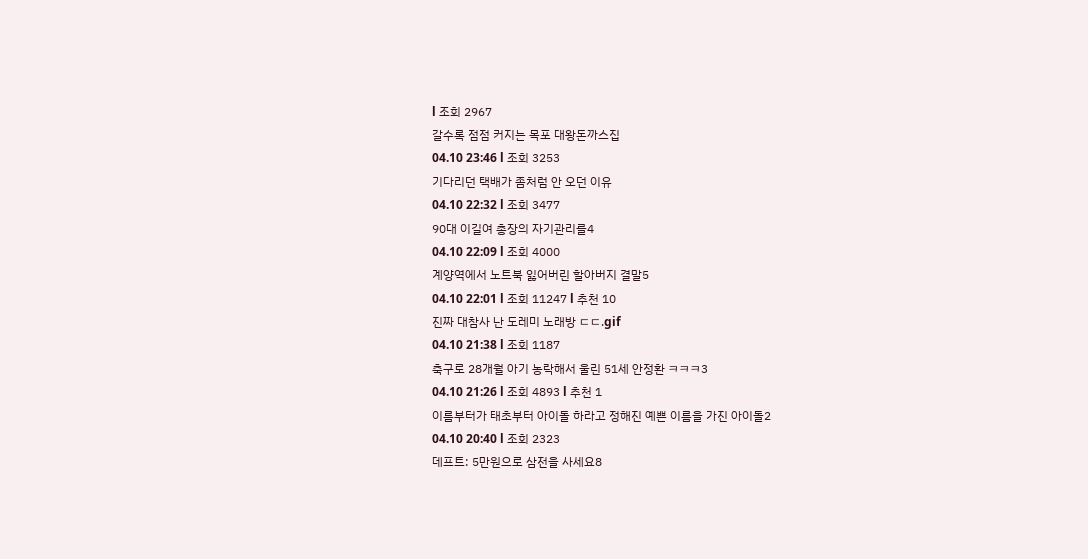l 조회 2967
갈수록 점점 커지는 목포 대왕돈까스집
04.10 23:46 l 조회 3253
기다리던 택배가 좀처럼 안 오던 이유
04.10 22:32 l 조회 3477
90대 이길여 총장의 자기관리를4
04.10 22:09 l 조회 4000
계양역에서 노트북 잃어버린 할아버지 결말5
04.10 22:01 l 조회 11247 l 추천 10
진짜 대참사 난 도레미 노래방 ㄷㄷ.gif
04.10 21:38 l 조회 1187
축구로 28개월 아기 농락해서 울린 51세 안정환 ㅋㅋㅋ3
04.10 21:26 l 조회 4893 l 추천 1
이름부터가 태초부터 아이돌 하라고 정해진 예쁜 이름을 가진 아이돌2
04.10 20:40 l 조회 2323
데프트: 5만원으로 삼전을 사세요8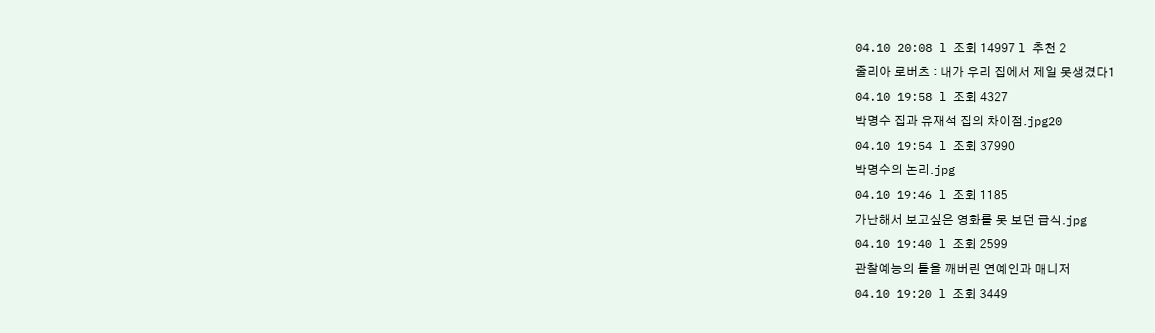04.10 20:08 l 조회 14997 l 추천 2
줄리아 로버츠 : 내가 우리 집에서 제일 못생겼다1
04.10 19:58 l 조회 4327
박명수 집과 유재석 집의 차이점.jpg20
04.10 19:54 l 조회 37990
박명수의 논리.jpg
04.10 19:46 l 조회 1185
가난해서 보고싶은 영화를 못 보던 급식.jpg
04.10 19:40 l 조회 2599
관찰예능의 틀을 깨버린 연예인과 매니저
04.10 19:20 l 조회 3449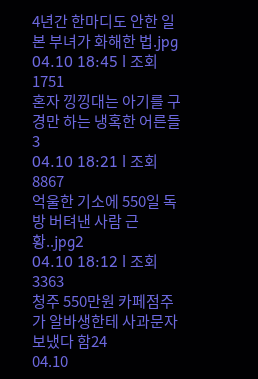4년간 한마디도 안한 일본 부녀가 화해한 법.jpg
04.10 18:45 l 조회 1751
혼자 낑낑대는 아기를 구경만 하는 냉혹한 어른들3
04.10 18:21 l 조회 8867
억울한 기소에 550일 독방 버텨낸 사람 근황..jpg2
04.10 18:12 l 조회 3363
청주 550만원 카페점주가 알바생한테 사과문자 보냈다 함24
04.10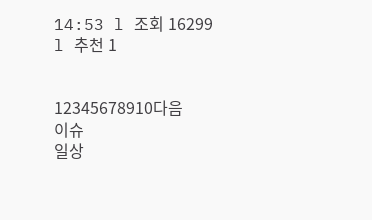14:53 l 조회 16299 l 추천 1


12345678910다음
이슈
일상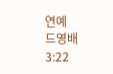연예
드영배
3:22